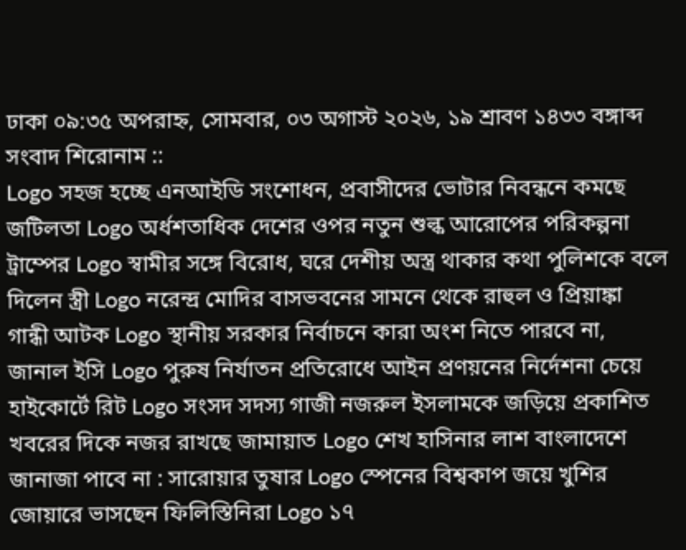ঢাকা ০৯:৩৫ অপরাহ্ন, সোমবার, ০৩ অগাস্ট ২০২৬, ১৯ শ্রাবণ ১৪৩৩ বঙ্গাব্দ
সংবাদ শিরোনাম ::
Logo সহজ হচ্ছে এনআইডি সংশোধন, প্রবাসীদের ভোটার নিবন্ধনে কমছে জটিলতা Logo অর্ধশতাধিক দেশের ওপর নতুন শুল্ক আরোপের পরিকল্পনা ট্রাম্পের Logo স্বামীর সঙ্গে বিরোধ, ঘরে দেশীয় অস্ত্র থাকার কথা পুলিশকে বলে দিলেন স্ত্রী Logo নরেন্দ্র মোদির বাসভবনের সামনে থেকে রাহুল ও প্রিয়াঙ্কা গান্ধী আটক Logo স্থানীয় সরকার নির্বাচনে কারা অংশ নিতে পারবে না, জানাল ইসি Logo পুরুষ নির্যাতন প্রতিরোধে আইন প্রণয়নের নির্দেশনা চেয়ে হাইকোর্টে রিট Logo সংসদ সদস্য গাজী নজরুল ইসলামকে জড়িয়ে প্রকাশিত খবরের দিকে নজর রাখছে জামায়াত Logo শেখ হাসিনার লাশ বাংলাদেশে জানাজা পাবে না : সারোয়ার তুষার Logo স্পেনের বিশ্বকাপ জয়ে খুশির জোয়ারে ভাসছেন ফিলিস্তিনিরা Logo ১৭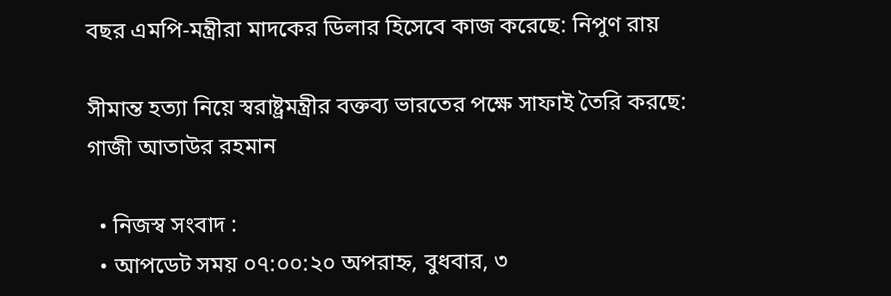বছর এমপি-মন্ত্রীরা মাদকের ডিলার হিসেবে কাজ করেছে: নিপুণ রায়

সীমান্ত হত্যা নিয়ে স্বরাষ্ট্রমন্ত্রীর বক্তব্য ভারতের পক্ষে সাফাই তৈরি করছে: গাজী আতাউর রহমান

  • নিজস্ব সংবাদ :
  • আপডেট সময় ০৭:০০:২০ অপরাহ্ন, বুধবার, ৩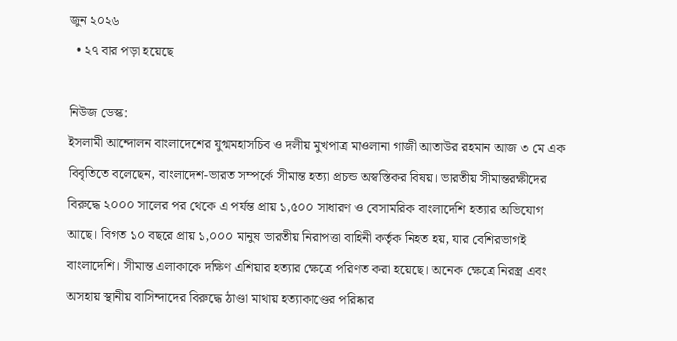জুন ২০২৬
  • ২৭ বার পড়া হয়েছে

নিউজ ডেস্ক:
ইসলামী আন্দোলন বাংলাদেশের যুগ্মমহাসচিব ও দলীয় মুখপাত্র মাওলানা গাজী আতাউর রহমান আজ ৩ মে এক বিবৃতিতে বলেছেন, বাংলাদেশ-ভারত সম্পর্কে সীমান্ত হত্যা প্রচন্ড অস্বস্তিকর বিষয়। ভারতীয় সীমান্তরক্ষীদের বিরুদ্ধে ২০০০ সালের পর থেকে এ পর্যন্ত প্রায় ১,৫০০ সাধারণ ও বেসামরিক বাংলাদেশি হত্যার অভিযোগ আছে। বিগত ১০ বছরে প্রায় ১,০০০ মানুষ ভারতীয় নিরাপত্তা বাহিনী কর্তৃক নিহত হয়, যার বেশিরভাগই বাংলাদেশি। সীমান্ত এলাকাকে দক্ষিণ এশিয়ার হত্যার ক্ষেত্রে পরিণত করা হয়েছে। অনেক ক্ষেত্রে নিরস্ত্র এবং অসহায় স্থানীয় বাসিন্দাদের বিরুদ্ধে ঠাণ্ডা মাথায় হত্যাকাণ্ডের পরিষ্কার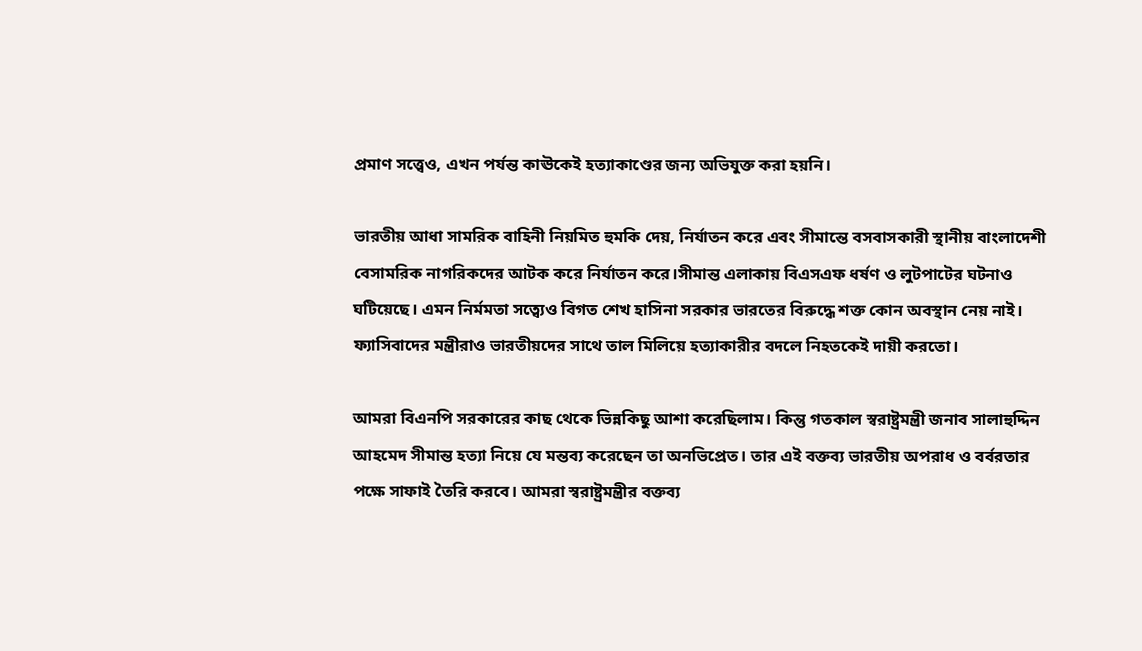প্রমাণ সত্ত্বেও, এখন পর্যন্ত কাঊকেই হত্যাকাণ্ডের জন্য অভিযুক্ত করা হয়নি।

ভারতীয় আধা সামরিক বাহিনী নিয়মিত হুমকি দেয়, নির্যাতন করে এবং সীমান্তে বসবাসকারী স্থানীয় বাংলাদেশী বেসামরিক নাগরিকদের আটক করে নির্যাতন করে।সীমান্ত এলাকায় বিএসএফ ধর্ষণ ও লুটপাটের ঘটনাও ঘটিয়েছে। এমন নির্মমতা সত্ব্যেও বিগত শেখ হাসিনা সরকার ভারতের বিরুদ্ধে শক্ত কোন অবস্থান নেয় নাই। ফ্যাসিবাদের মন্ত্রীরাও ভারতীয়দের সাথে তাল মিলিয়ে হত্যাকারীর বদলে নিহতকেই দায়ী করতো।

আমরা বিএনপি সরকারের কাছ থেকে ভিন্নকিছু আশা করেছিলাম। কিন্তু গতকাল স্বরাষ্ট্রমন্ত্রী জনাব সালাহুদ্দিন আহমেদ সীমান্ত হত্যা নিয়ে যে মন্তব্য করেছেন তা অনভিপ্রেত। তার এই বক্তব্য ভারতীয় অপরাধ ও বর্বরতার পক্ষে সাফাই তৈরি করবে। আমরা স্বরাষ্ট্রমন্ত্রীর বক্তব্য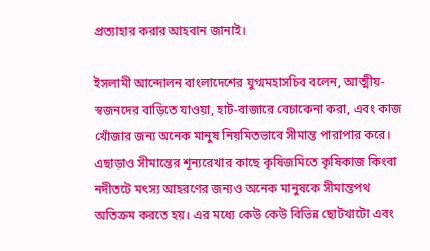প্রত্যাহার করার আহবান জানাই।

ইসলামী আন্দোলন বাংলাদেশের যুগ্মমহাসচিব বলেন, আত্মীয়-স্বজনদের বাড়িতে যাওয়া, হাট-বাজারে বেচাকেনা করা, এবং কাজ খোঁজার জন্য অনেক মানুষ নিয়মিতভাবে সীমান্ত পারাপার করে। এছাড়াও সীমান্তের শূন্যরেখার কাছে কৃষিজমিতে কৃষিকাজ কিংবা নদীতটে মৎস্য আহরণের জন্যও অনেক মানুষকে সীমান্তপথ অতিক্রম করতে হয়। এর মধ্যে কেউ কেউ বিভিন্ন ছোটখাটো এবং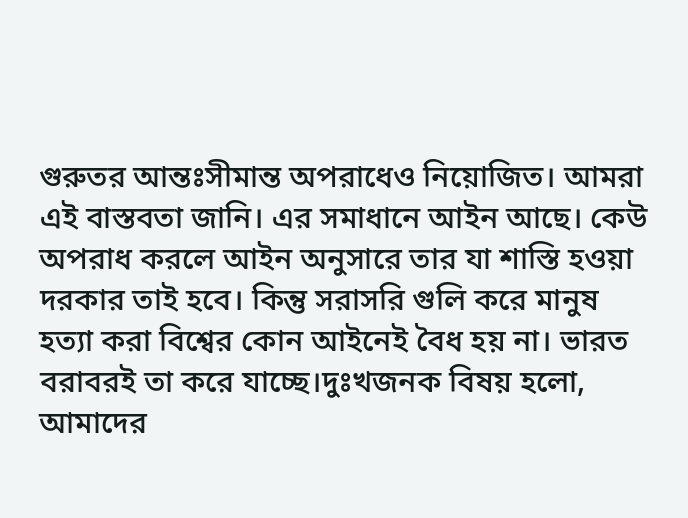গুরুতর আন্তঃসীমান্ত অপরাধেও নিয়োজিত। আমরা এই বাস্তবতা জানি। এর সমাধানে আইন আছে। কেউ অপরাধ করলে আইন অনুসারে তার যা শাস্তি হওয়া দরকার তাই হবে। কিন্তু সরাসরি গুলি করে মানুষ হত্যা করা বিশ্বের কোন আইনেই বৈধ হয় না। ভারত বরাবরই তা করে যাচ্ছে।দুঃখজনক বিষয় হলো, আমাদের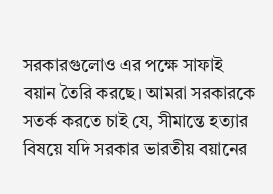সরকারগুলোও এর পক্ষে সাফাই বয়ান তৈরি করছে। আমরা সরকারকে সতর্ক করতে চাই যে, সীমান্তে হত্যার বিষয়ে যদি সরকার ভারতীয় বয়ানের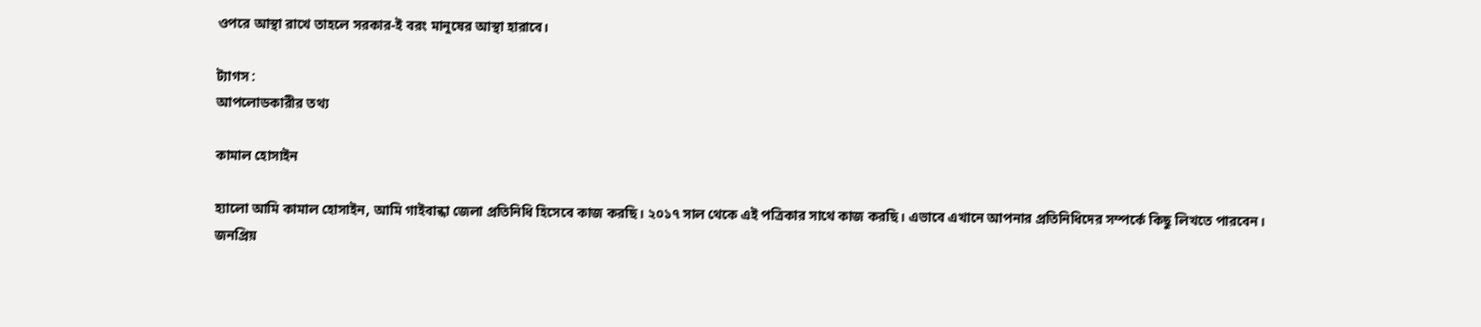ওপরে আস্থা রাখে তাহলে সরকার-ই বরং মানুষের আস্থা হারাবে।

ট্যাগস :
আপলোডকারীর তথ্য

কামাল হোসাইন

হ্যালো আমি কামাল হোসাইন, আমি গাইবান্ধা জেলা প্রতিনিধি হিসেবে কাজ করছি। ২০১৭ সাল থেকে এই পত্রিকার সাথে কাজ করছি। এভাবে এখানে আপনার প্রতিনিধিদের সম্পর্কে কিছু লিখতে পারবেন।
জনপ্রিয়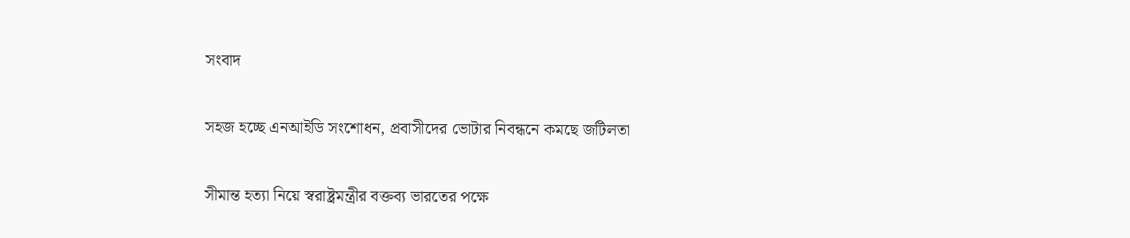সংবাদ

সহজ হচ্ছে এনআইডি সংশোধন, প্রবাসীদের ভোটার নিবন্ধনে কমছে জটিলতা

সীমান্ত হত্যা নিয়ে স্বরাষ্ট্রমন্ত্রীর বক্তব্য ভারতের পক্ষে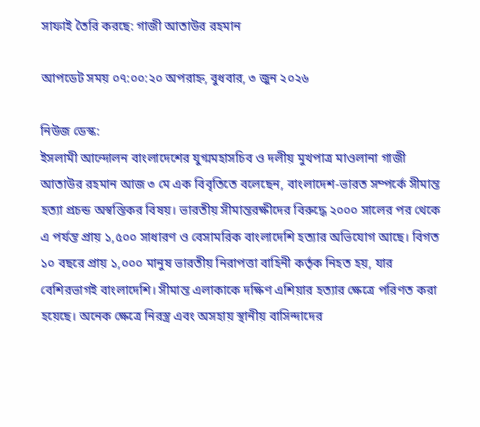সাফাই তৈরি করছে: গাজী আতাউর রহমান

আপডেট সময় ০৭:০০:২০ অপরাহ্ন, বুধবার, ৩ জুন ২০২৬

নিউজ ডেস্ক:
ইসলামী আন্দোলন বাংলাদেশের যুগ্মমহাসচিব ও দলীয় মুখপাত্র মাওলানা গাজী আতাউর রহমান আজ ৩ মে এক বিবৃতিতে বলেছেন, বাংলাদেশ-ভারত সম্পর্কে সীমান্ত হত্যা প্রচন্ড অস্বস্তিকর বিষয়। ভারতীয় সীমান্তরক্ষীদের বিরুদ্ধে ২০০০ সালের পর থেকে এ পর্যন্ত প্রায় ১,৫০০ সাধারণ ও বেসামরিক বাংলাদেশি হত্যার অভিযোগ আছে। বিগত ১০ বছরে প্রায় ১,০০০ মানুষ ভারতীয় নিরাপত্তা বাহিনী কর্তৃক নিহত হয়, যার বেশিরভাগই বাংলাদেশি। সীমান্ত এলাকাকে দক্ষিণ এশিয়ার হত্যার ক্ষেত্রে পরিণত করা হয়েছে। অনেক ক্ষেত্রে নিরস্ত্র এবং অসহায় স্থানীয় বাসিন্দাদের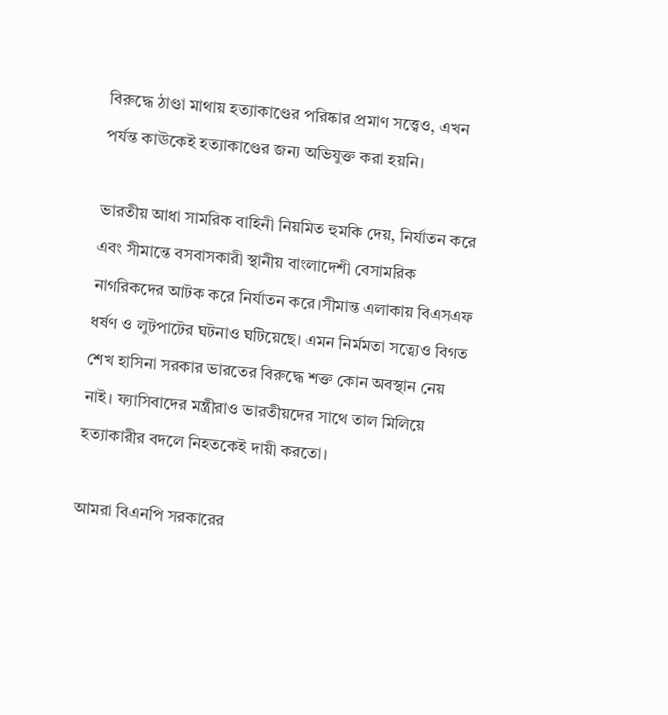বিরুদ্ধে ঠাণ্ডা মাথায় হত্যাকাণ্ডের পরিষ্কার প্রমাণ সত্ত্বেও, এখন পর্যন্ত কাঊকেই হত্যাকাণ্ডের জন্য অভিযুক্ত করা হয়নি।

ভারতীয় আধা সামরিক বাহিনী নিয়মিত হুমকি দেয়, নির্যাতন করে এবং সীমান্তে বসবাসকারী স্থানীয় বাংলাদেশী বেসামরিক নাগরিকদের আটক করে নির্যাতন করে।সীমান্ত এলাকায় বিএসএফ ধর্ষণ ও লুটপাটের ঘটনাও ঘটিয়েছে। এমন নির্মমতা সত্ব্যেও বিগত শেখ হাসিনা সরকার ভারতের বিরুদ্ধে শক্ত কোন অবস্থান নেয় নাই। ফ্যাসিবাদের মন্ত্রীরাও ভারতীয়দের সাথে তাল মিলিয়ে হত্যাকারীর বদলে নিহতকেই দায়ী করতো।

আমরা বিএনপি সরকারের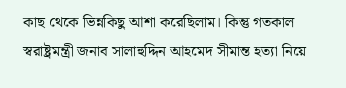কাছ থেকে ভিন্নকিছু আশা করেছিলাম। কিন্তু গতকাল স্বরাষ্ট্রমন্ত্রী জনাব সালাহুদ্দিন আহমেদ সীমান্ত হত্যা নিয়ে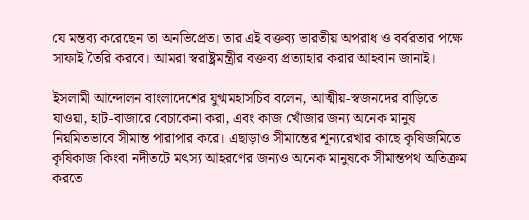যে মন্তব্য করেছেন তা অনভিপ্রেত। তার এই বক্তব্য ভারতীয় অপরাধ ও বর্বরতার পক্ষে সাফাই তৈরি করবে। আমরা স্বরাষ্ট্রমন্ত্রীর বক্তব্য প্রত্যাহার করার আহবান জানাই।

ইসলামী আন্দোলন বাংলাদেশের যুগ্মমহাসচিব বলেন, আত্মীয়-স্বজনদের বাড়িতে যাওয়া, হাট-বাজারে বেচাকেনা করা, এবং কাজ খোঁজার জন্য অনেক মানুষ নিয়মিতভাবে সীমান্ত পারাপার করে। এছাড়াও সীমান্তের শূন্যরেখার কাছে কৃষিজমিতে কৃষিকাজ কিংবা নদীতটে মৎস্য আহরণের জন্যও অনেক মানুষকে সীমান্তপথ অতিক্রম করতে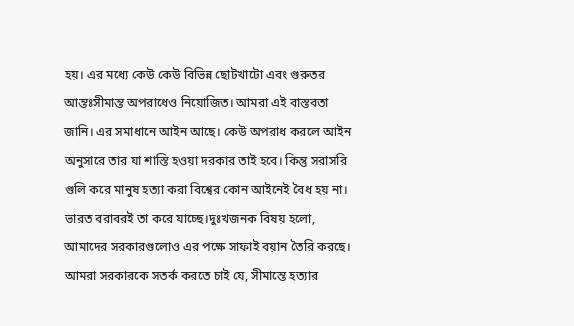হয়। এর মধ্যে কেউ কেউ বিভিন্ন ছোটখাটো এবং গুরুতর আন্তঃসীমান্ত অপরাধেও নিয়োজিত। আমরা এই বাস্তবতা জানি। এর সমাধানে আইন আছে। কেউ অপরাধ করলে আইন অনুসারে তার যা শাস্তি হওয়া দরকার তাই হবে। কিন্তু সরাসরি গুলি করে মানুষ হত্যা করা বিশ্বের কোন আইনেই বৈধ হয় না। ভারত বরাবরই তা করে যাচ্ছে।দুঃখজনক বিষয় হলো, আমাদের সরকারগুলোও এর পক্ষে সাফাই বয়ান তৈরি করছে। আমরা সরকারকে সতর্ক করতে চাই যে, সীমান্তে হত্যার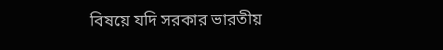বিষয়ে যদি সরকার ভারতীয়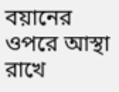বয়ানের ওপরে আস্থা রাখে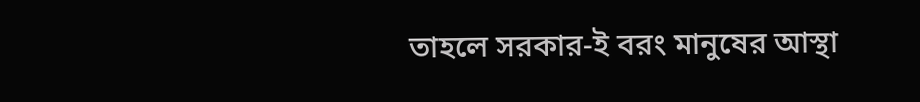তাহলে সরকার-ই বরং মানুষের আস্থা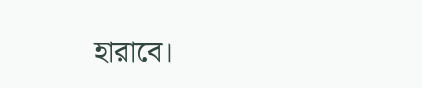হারাবে।